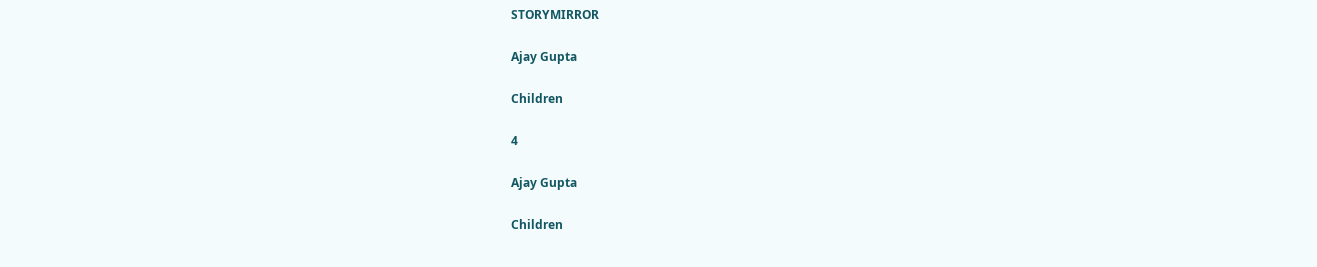STORYMIRROR

Ajay Gupta

Children

4

Ajay Gupta

Children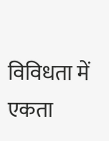विविधता में एकता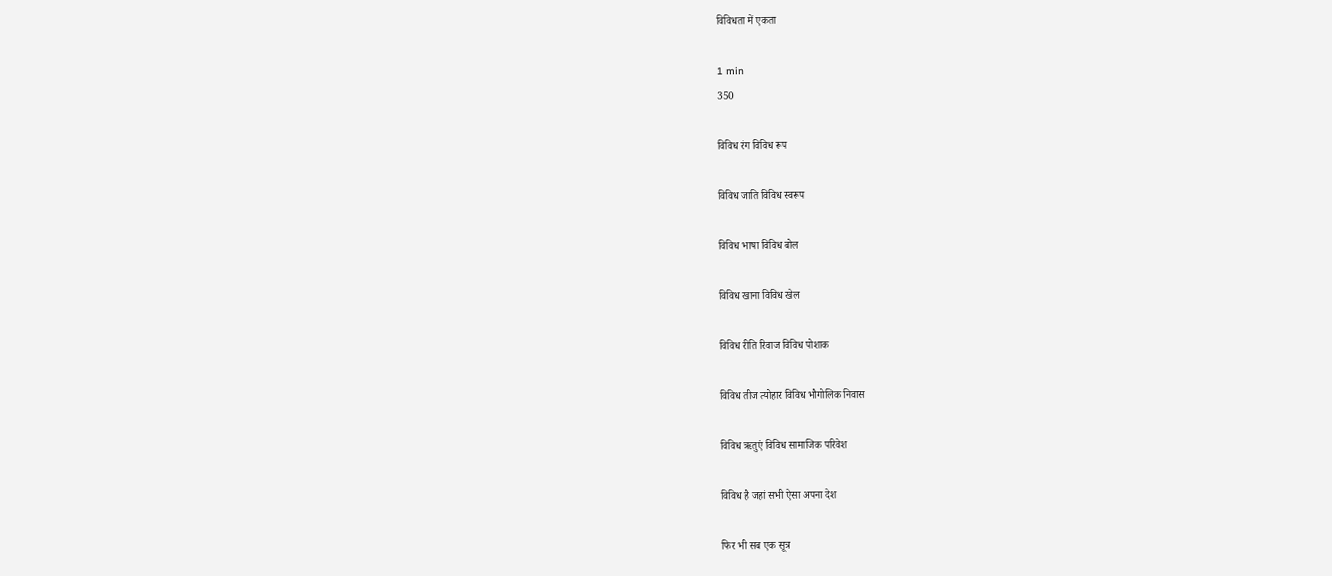विविधता में एकता

1 min
350

विविध रंग विविध रूप

विविध जाति विविध स्वरूप

विविध भाषा विविध बोल

विविध खाना विविध खेल

विविध रीति रिवाज विविध पोशाक

विविध तीज त्योहार विविध भौगोलिक निवास

विविध ऋतुएं विविध सामाजिक परिवेश

विविध है जहां सभी ऐसा अपना देश

फिर भी सब एक सूत्र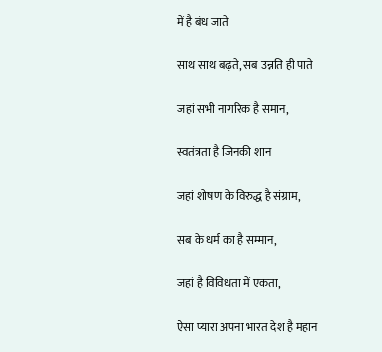में है बंध जाते

साथ साथ बढ़ते, सब उन्नति ही पाते

जहां सभी नागरिक है समान,

स्वतंत्रता है जिनकी शान

जहां शोषण के विरुद्ध है संग्राम,

सब के धर्म का है सम्मान,

जहां है विविधता में एकता,

ऐसा प्यारा अपना भारत देश है महान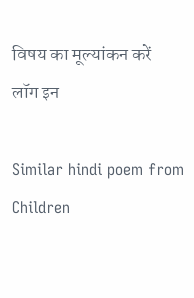विषय का मूल्यांकन करें
लॉग इन

Similar hindi poem from Children